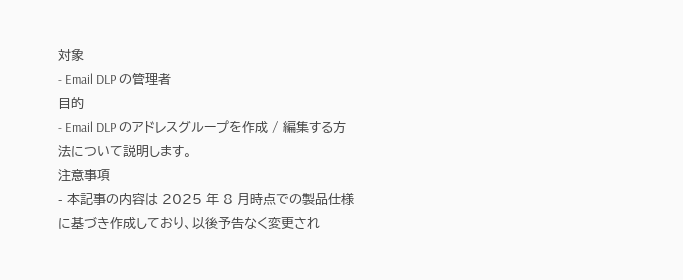対象
- Email DLP の管理者
目的
- Email DLP のアドレスグループを作成 / 編集する方法について説明します。
注意事項
- 本記事の内容は 2025 年 8 月時点での製品仕様に基づき作成しており、以後予告なく変更され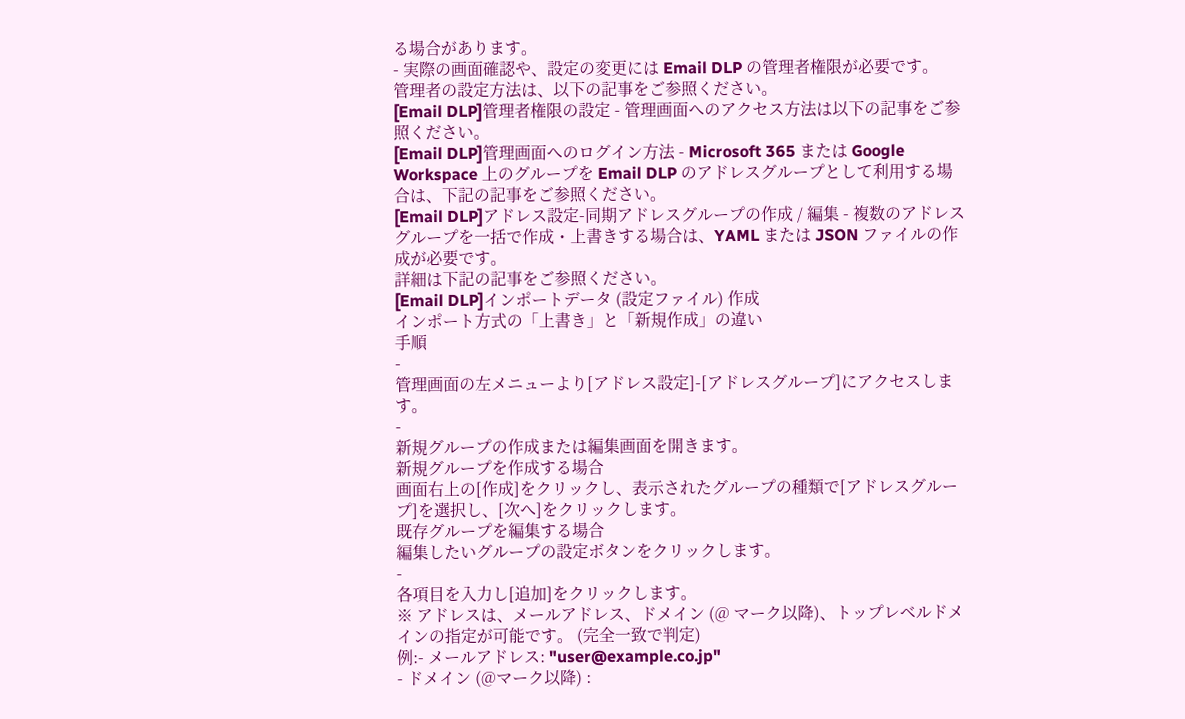る場合があります。
- 実際の画面確認や、設定の変更には Email DLP の管理者権限が必要です。
管理者の設定方法は、以下の記事をご参照ください。
[Email DLP]管理者権限の設定 - 管理画面へのアクセス方法は以下の記事をご参照ください。
[Email DLP]管理画面へのログイン方法 - Microsoft 365 または Google Workspace 上のグループを Email DLP のアドレスグループとして利用する場合は、下記の記事をご参照ください。
[Email DLP]アドレス設定-同期アドレスグループの作成 / 編集 - 複数のアドレスグループを一括で作成・上書きする場合は、YAML または JSON ファイルの作成が必要です。
詳細は下記の記事をご参照ください。
[Email DLP]インポートデータ (設定ファイル) 作成
インポート方式の「上書き」と「新規作成」の違い
手順
-
管理画面の左メニューより[アドレス設定]-[アドレスグループ]にアクセスします。
-
新規グループの作成または編集画面を開きます。
新規グループを作成する場合
画面右上の[作成]をクリックし、表示されたグループの種類で[アドレスグループ]を選択し、[次へ]をクリックします。
既存グループを編集する場合
編集したいグループの設定ボタンをクリックします。
-
各項目を入力し[追加]をクリックします。
※ アドレスは、メールアドレス、ドメイン (@ マーク以降)、トップレベルドメインの指定が可能です。 (完全一致で判定)
例:- メールアドレス: "user@example.co.jp"
- ドメイン (@マーク以降) :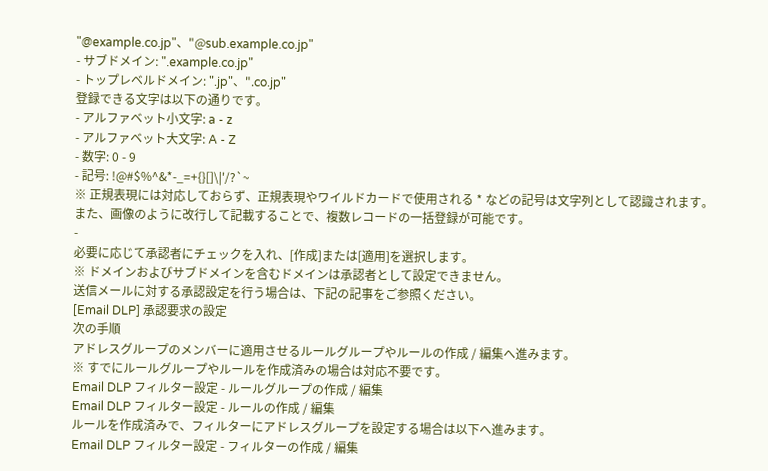"@example.co.jp"、"@sub.example.co.jp"
- サブドメイン: ".example.co.jp"
- トップレベルドメイン: ".jp"、".co.jp"
登録できる文字は以下の通りです。
- アルファベット小文字: a - z
- アルファベット大文字: A - Z
- 数字: 0 - 9
- 記号: !@#$%^&*-_=+{}[]\|'/?`~
※ 正規表現には対応しておらず、正規表現やワイルドカードで使用される * などの記号は文字列として認識されます。
また、画像のように改行して記載することで、複数レコードの一括登録が可能です。
-
必要に応じて承認者にチェックを入れ、[作成]または[適用]を選択します。
※ ドメインおよびサブドメインを含むドメインは承認者として設定できません。
送信メールに対する承認設定を行う場合は、下記の記事をご参照ください。
[Email DLP] 承認要求の設定
次の手順
アドレスグループのメンバーに適用させるルールグループやルールの作成 / 編集へ進みます。
※ すでにルールグループやルールを作成済みの場合は対応不要です。
Email DLP フィルター設定 - ルールグループの作成 / 編集
Email DLP フィルター設定 - ルールの作成 / 編集
ルールを作成済みで、フィルターにアドレスグループを設定する場合は以下へ進みます。
Email DLP フィルター設定 - フィルターの作成 / 編集